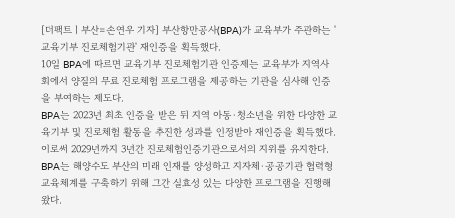[더팩트ㅣ부산=손연우 기자] 부산항만공사(BPA)가 교육부가 주관하는 '교육기부 진로체험기관' 재인증을 획득했다.
10일 BPA에 따르면 교육기부 진로체험기관 인증제는 교육부가 지역사회에서 양질의 무료 진로체험 프로그램을 제공하는 기관을 심사해 인증을 부여하는 제도다.
BPA는 2023년 최초 인증을 받은 뒤 지역 아동·청소년을 위한 다양한 교육기부 및 진로체험 활동을 추진한 성과를 인정받아 재인증을 획득했다. 이로써 2029년까지 3년간 진로체험인증기관으로서의 지위를 유지한다.
BPA는 해양수도 부산의 미래 인재를 양성하고 지자체·공공기관 협력형 교육체계를 구축하기 위해 그간 실효성 있는 다양한 프로그램을 진행해왔다.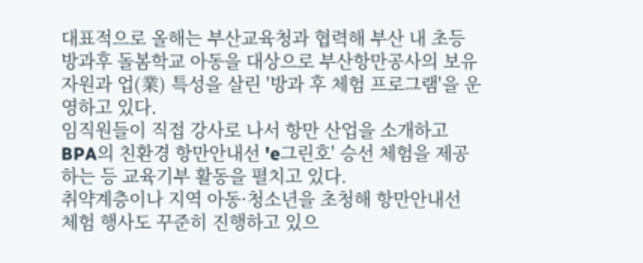대표적으로 올해는 부산교육청과 협력해 부산 내 초등 방과후 돌봄학교 아동을 대상으로 부산항만공사의 보유자원과 업(業) 특성을 살린 '방과 후 체험 프로그램'을 운영하고 있다.
임직원들이 직접 강사로 나서 항만 산업을 소개하고 BPA의 친환경 항만안내선 'e그린호' 승선 체험을 제공하는 등 교육기부 활동을 펼치고 있다.
취약계층이나 지역 아동·청소년을 초청해 항만안내선 체험 행사도 꾸준히 진행하고 있으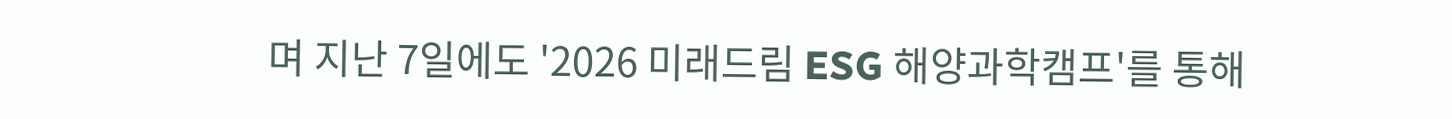며 지난 7일에도 '2026 미래드림 ESG 해양과학캠프'를 통해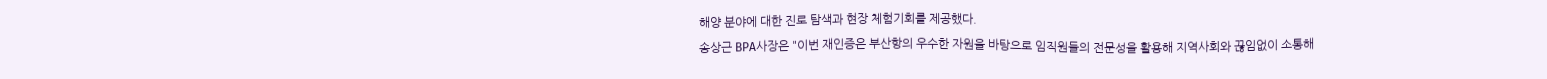해양 분야에 대한 진로 탐색과 현장 체험기회를 제공했다.
송상근 BPA사장은 "이번 재인증은 부산항의 우수한 자원을 바탕으로 임직원들의 전문성을 활용해 지역사회와 끊임없이 소통해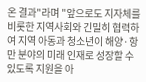온 결과"라며 "앞으로도 지자체를 비롯한 지역사회와 긴밀히 협력하여 지역 아동과 청소년이 해양·항만 분야의 미래 인재로 성장할 수 있도록 지원을 아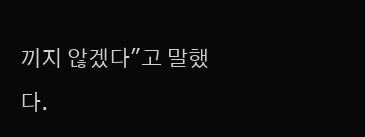끼지 않겠다"고 말했다.